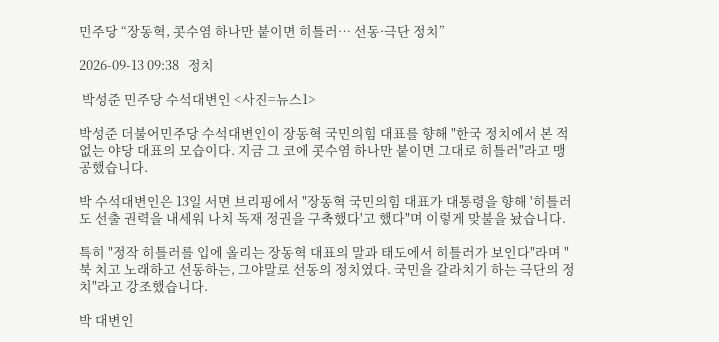민주당 “장동혁, 콧수염 하나만 붙이면 히틀러… 선동·극단 정치”

2026-09-13 09:38   정치

 박성준 민주당 수석대변인 <사진=뉴스1>

박성준 더불어민주당 수석대변인이 장동혁 국민의힘 대표를 향해 "한국 정치에서 본 적 없는 야당 대표의 모습이다. 지금 그 코에 콧수염 하나만 붙이면 그대로 히틀러"라고 맹공했습니다.

박 수석대변인은 13일 서면 브리핑에서 "장동혁 국민의힘 대표가 대통령을 향해 '히틀러도 선출 권력을 내세워 나치 독재 정권을 구축했다'고 했다"며 이렇게 맞불을 놨습니다.

특히 "정작 히틀러를 입에 올리는 장동혁 대표의 말과 태도에서 히틀러가 보인다"라며 "북 치고 노래하고 선동하는, 그야말로 선동의 정치였다. 국민을 갈라치기 하는 극단의 정치"라고 강조했습니다.

박 대변인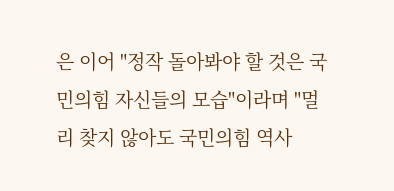은 이어 "정작 돌아봐야 할 것은 국민의힘 자신들의 모습"이라며 "멀리 찾지 않아도 국민의힘 역사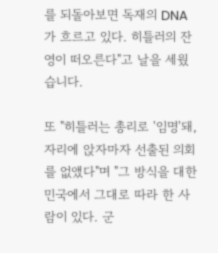를 되돌아보면 독재의 DNA가 흐르고 있다. 히틀러의 잔영이 떠오른다"고 날을 세웠습니다.

또 "히틀러는 총리로 '임명'돼, 자리에 앉자마자 선출된 의회를 없앴다"며 "그 방식을 대한민국에서 그대로 따라 한 사람이 있다. 군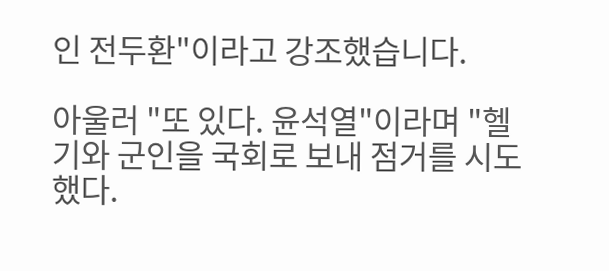인 전두환"이라고 강조했습니다.

아울러 "또 있다. 윤석열"이라며 "헬기와 군인을 국회로 보내 점거를 시도했다.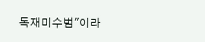독재미수범"이라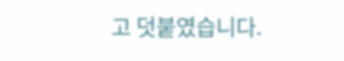고 덧붙였습니다.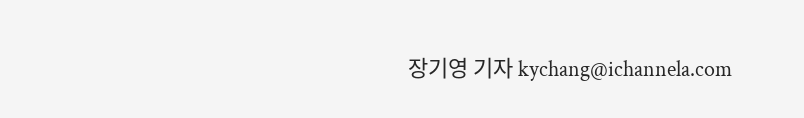장기영 기자 kychang@ichannela.com